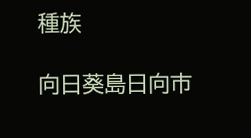種族

向日葵島日向市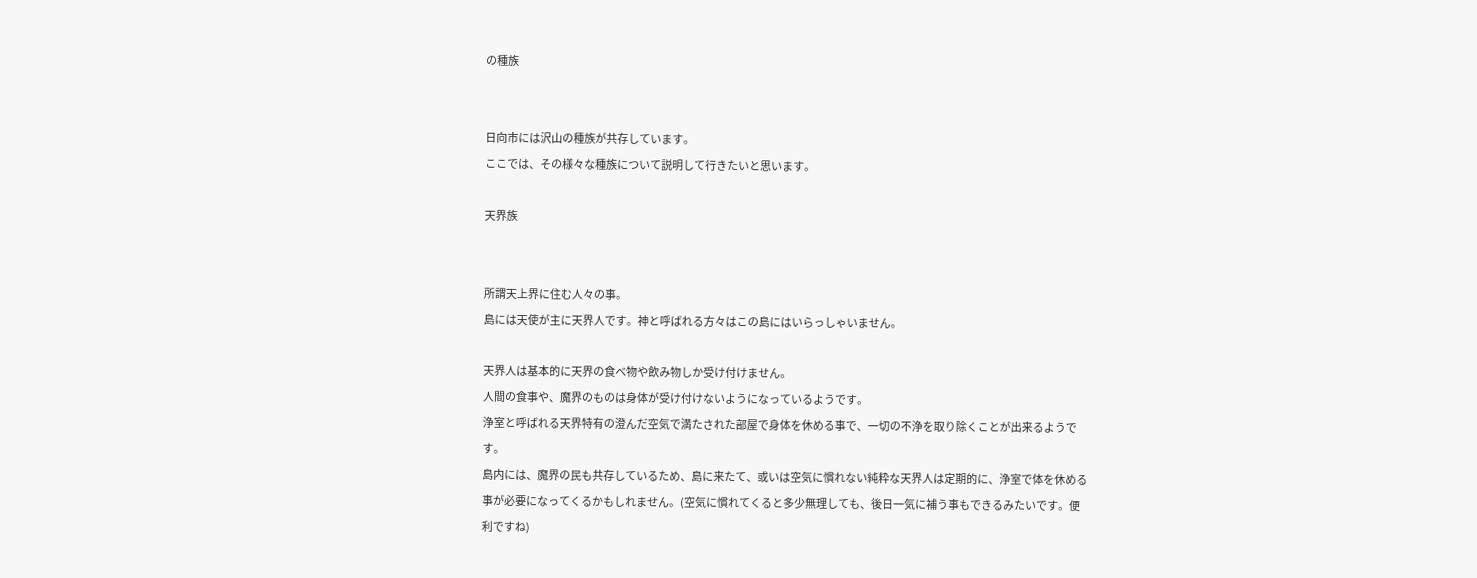の種族


日向市には沢山の種族が共存しています。
ここでは、その様々な種族について説明して行きたいと思います。

天界族


所謂天上界に住む人々の事。
島には天使が主に天界人です。神と呼ばれる方々はこの島にはいらっしゃいません。

天界人は基本的に天界の食べ物や飲み物しか受け付けません。
人間の食事や、魔界のものは身体が受け付けないようになっているようです。
浄室と呼ばれる天界特有の澄んだ空気で満たされた部屋で身体を休める事で、一切の不浄を取り除くことが出来るようです。
島内には、魔界の民も共存しているため、島に来たて、或いは空気に慣れない純粋な天界人は定期的に、浄室で体を休める事が必要になってくるかもしれません。(空気に慣れてくると多少無理しても、後日一気に補う事もできるみたいです。便利ですね)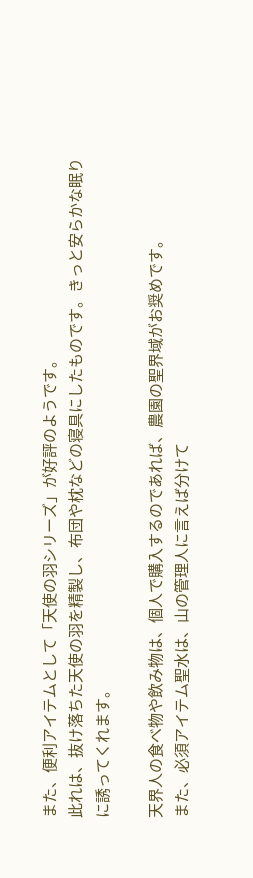また、便利アイテムとして「天使の羽シリーズ」が好評のようです。
此れは、抜け落ちた天使の羽を精製し、布団や枕などの寝具にしたものです。きっと安らかな眠りに誘ってくれます。

天界人の食べ物や飲み物は、個人で購入するのであれば、農園の聖界域がお奨めです。
また、必須アイテム聖水は、山の管理人に言えば分けて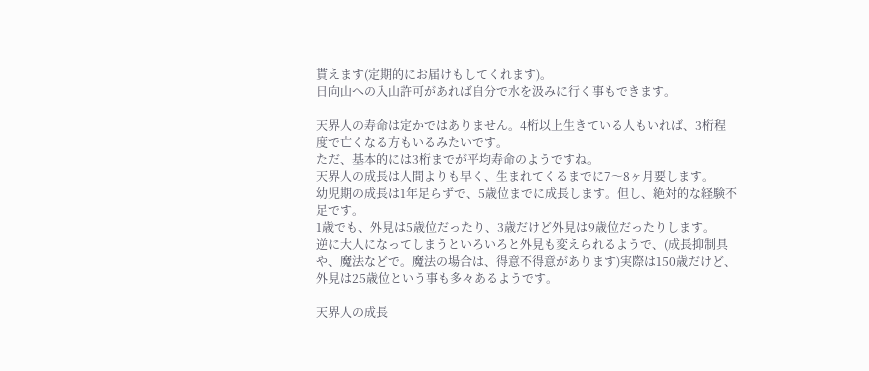貰えます(定期的にお届けもしてくれます)。
日向山への入山許可があれば自分で水を汲みに行く事もできます。

天界人の寿命は定かではありません。4桁以上生きている人もいれば、3桁程度で亡くなる方もいるみたいです。
ただ、基本的には3桁までが平均寿命のようですね。
天界人の成長は人間よりも早く、生まれてくるまでに7〜8ヶ月要します。
幼児期の成長は1年足らずで、5歳位までに成長します。但し、絶対的な経験不足です。
1歳でも、外見は5歳位だったり、3歳だけど外見は9歳位だったりします。
逆に大人になってしまうといろいろと外見も変えられるようで、(成長抑制具や、魔法などで。魔法の場合は、得意不得意があります)実際は150歳だけど、外見は25歳位という事も多々あるようです。

天界人の成長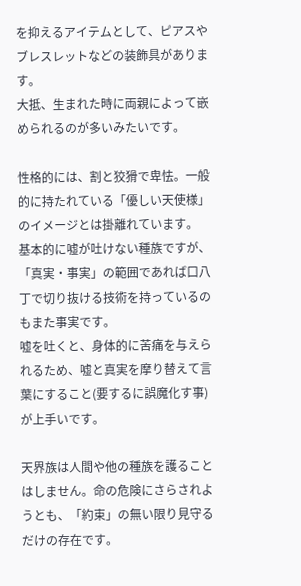を抑えるアイテムとして、ピアスやブレスレットなどの装飾具があります。
大抵、生まれた時に両親によって嵌められるのが多いみたいです。

性格的には、割と狡猾で卑怯。一般的に持たれている「優しい天使様」のイメージとは掛離れています。
基本的に嘘が吐けない種族ですが、「真実・事実」の範囲であれば口八丁で切り抜ける技術を持っているのもまた事実です。
嘘を吐くと、身体的に苦痛を与えられるため、嘘と真実を摩り替えて言葉にすること(要するに誤魔化す事)が上手いです。

天界族は人間や他の種族を護ることはしません。命の危険にさらされようとも、「約束」の無い限り見守るだけの存在です。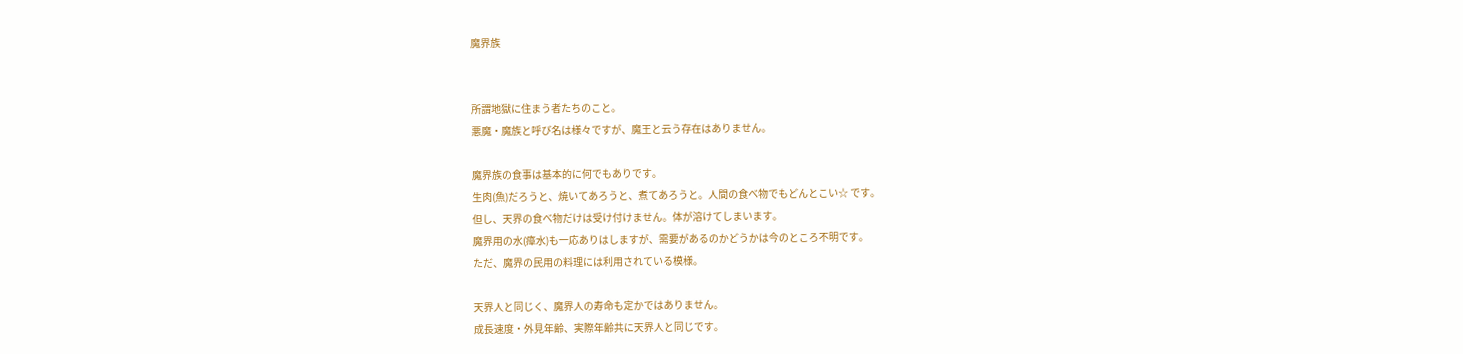魔界族


所謂地獄に住まう者たちのこと。
悪魔・魔族と呼び名は様々ですが、魔王と云う存在はありません。

魔界族の食事は基本的に何でもありです。
生肉(魚)だろうと、焼いてあろうと、煮てあろうと。人間の食べ物でもどんとこい☆ です。
但し、天界の食べ物だけは受け付けません。体が溶けてしまいます。
魔界用の水(瘴水)も一応ありはしますが、需要があるのかどうかは今のところ不明です。
ただ、魔界の民用の料理には利用されている模様。

天界人と同じく、魔界人の寿命も定かではありません。
成長速度・外見年齢、実際年齢共に天界人と同じです。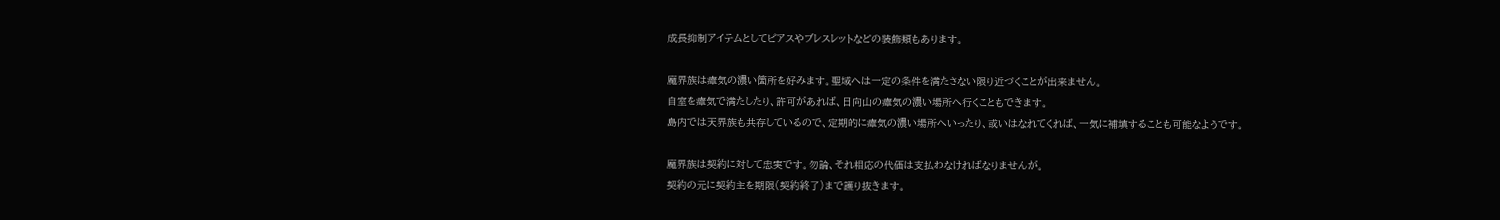成長抑制アイテムとしてピアスやブレスレットなどの装飾類もあります。

魔界族は瘴気の濃い箇所を好みます。聖域へは一定の条件を満たさない限り近づくことが出来ません。
自室を瘴気で満たしたり、許可があれば、日向山の瘴気の濃い場所へ行くこともできます。
島内では天界族も共存しているので、定期的に瘴気の濃い場所へいったり、或いはなれてくれば、一気に補填することも可能なようです。

魔界族は契約に対して忠実です。勿論、それ相応の代価は支払わなければなりませんが。
契約の元に契約主を期限(契約終了)まで護り抜きます。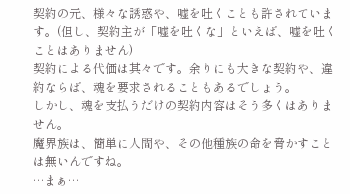契約の元、様々な誘惑や、嘘を吐くことも許されています。(但し、契約主が「嘘を吐くな」といえば、嘘を吐くことはありません)
契約による代価は其々です。余りにも大きな契約や、違約ならば、魂を要求されることもあるでしょう。
しかし、魂を支払うだけの契約内容はそう多くはありません。
魔界族は、簡単に人間や、その他種族の命を脅かすことは無いんですね。
…まぁ…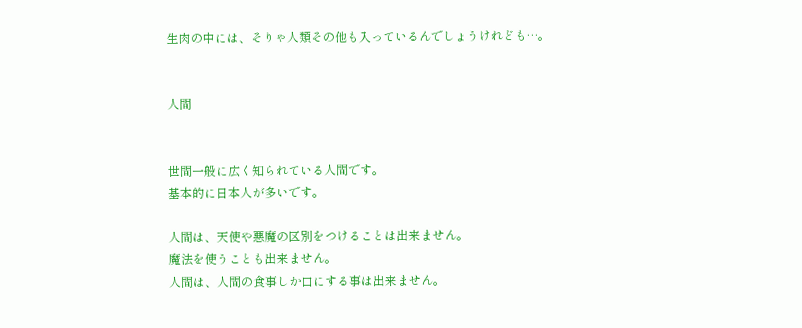生肉の中には、そりゃ人類その他も入っているんでしょうけれども…。


人間


世間一般に広く知られている人間です。
基本的に日本人が多いです。

人間は、天使や悪魔の区別をつけることは出来ません。
魔法を使うことも出来ません。
人間は、人間の食事しか口にする事は出来ません。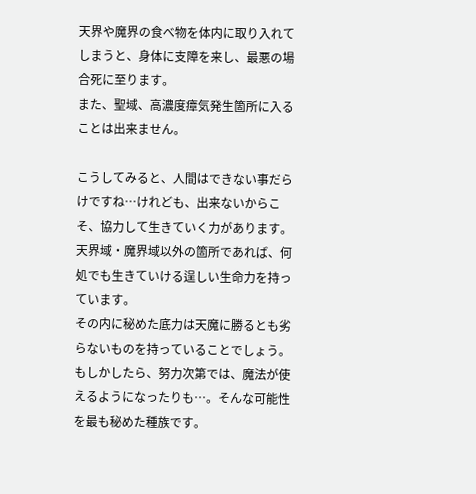天界や魔界の食べ物を体内に取り入れてしまうと、身体に支障を来し、最悪の場合死に至ります。
また、聖域、高濃度瘴気発生箇所に入ることは出来ません。

こうしてみると、人間はできない事だらけですね…けれども、出来ないからこそ、協力して生きていく力があります。天界域・魔界域以外の箇所であれば、何処でも生きていける逞しい生命力を持っています。
その内に秘めた底力は天魔に勝るとも劣らないものを持っていることでしょう。
もしかしたら、努力次第では、魔法が使えるようになったりも…。そんな可能性を最も秘めた種族です。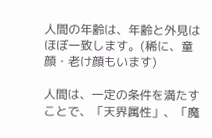人間の年齢は、年齢と外見はほぼ一致します。(稀に、童顔・老け顔もいます)

人間は、一定の条件を満たすことで、「天界属性」、「魔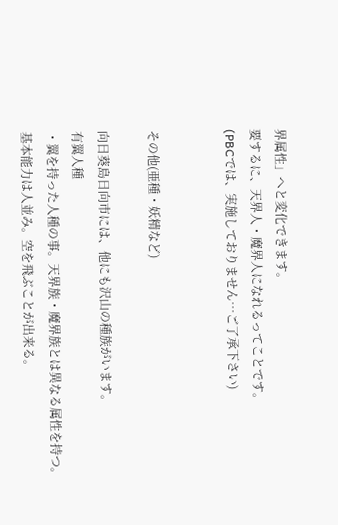界属性」へと変化できます。
要するに、天界人・魔界人になれるってことです。
(PBCでは、実施しておりません…ご了承下さい)


その他(亜種・妖精など)

向日葵島日向市には、他にも沢山の種族がいます。
有翼人種
・翼を持った人種の事。天界族・魔界族とは異なる属性を持つ。
基本能力は人並み。空を飛ぶことが出来る。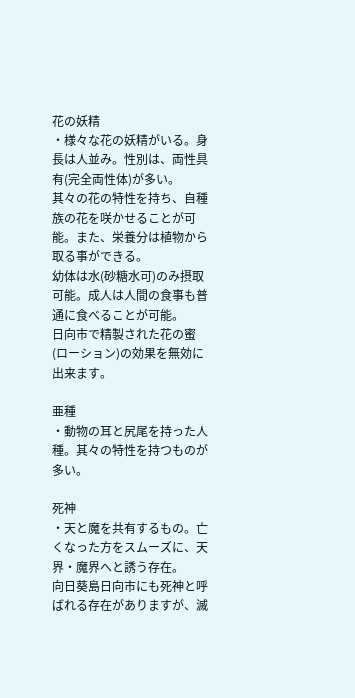花の妖精
・様々な花の妖精がいる。身長は人並み。性別は、両性具有(完全両性体)が多い。
其々の花の特性を持ち、自種族の花を咲かせることが可能。また、栄養分は植物から取る事ができる。
幼体は水(砂糖水可)のみ摂取可能。成人は人間の食事も普通に食べることが可能。
日向市で精製された花の蜜(ローション)の効果を無効に出来ます。

亜種
・動物の耳と尻尾を持った人種。其々の特性を持つものが多い。

死神
・天と魔を共有するもの。亡くなった方をスムーズに、天界・魔界へと誘う存在。
向日葵島日向市にも死神と呼ばれる存在がありますが、滅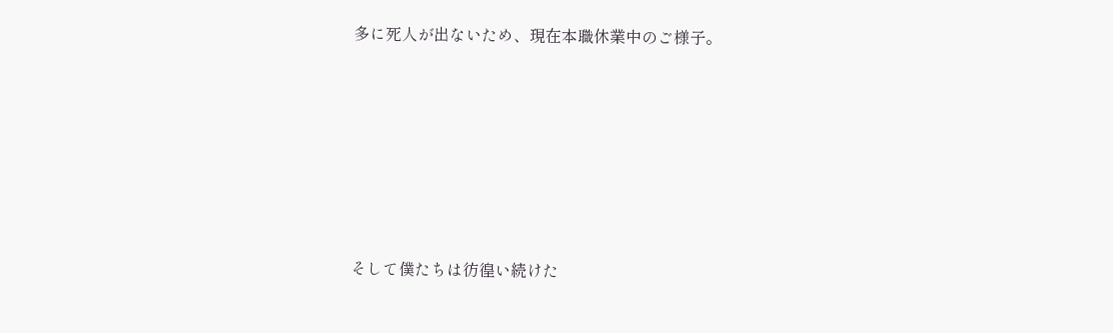多に死人が出ないため、現在本職休業中のご様子。











そして僕たちは彷徨い続けた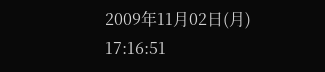2009年11月02日(月) 17:16:51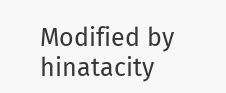Modified by hinatacity